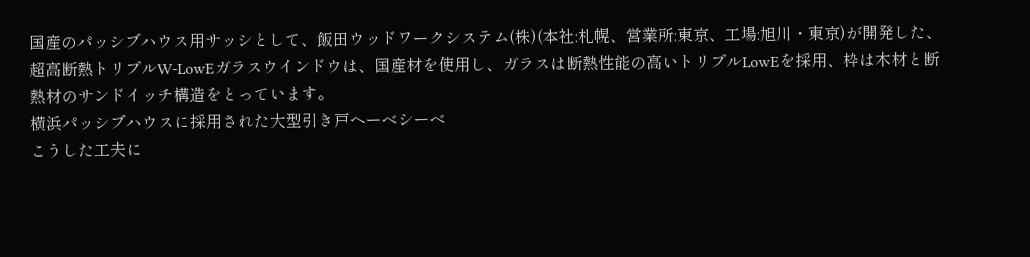国産のパッシブハウス用サッシとして、飯田ウッドワークシステム(株)(本社:札幌、営業所:東京、工場:旭川・東京)が開発した、超高断熱トリプルW-LowEガラスウインドウは、国産材を使用し、ガラスは断熱性能の高いトリプルLowEを採用、枠は木材と断熱材のサンドイッチ構造をとっています。
横浜パッシブハウスに採用された大型引き戸ヘーベシーベ
こうした工夫に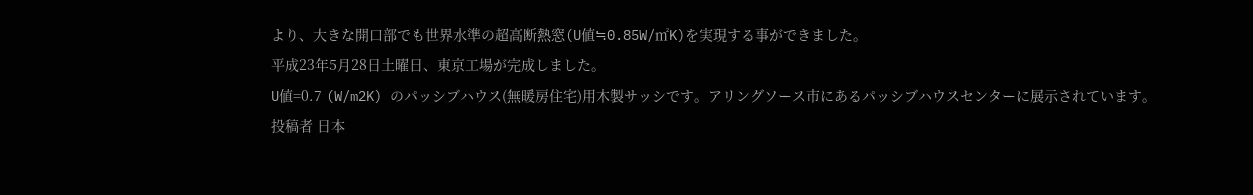より、大きな開口部でも世界水準の超高断熱窓(U値≒0.85W/㎡K)を実現する事ができました。
平成23年5月28日土曜日、東京工場が完成しました。
U値=0.7 (W/m2K) のパッシブハウス(無暖房住宅)用木製サッシです。アリングソース市にあるパッシブハウスセンターに展示されています。
投稿者 日本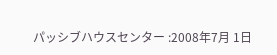パッシブハウスセンター :2008年7月 1日